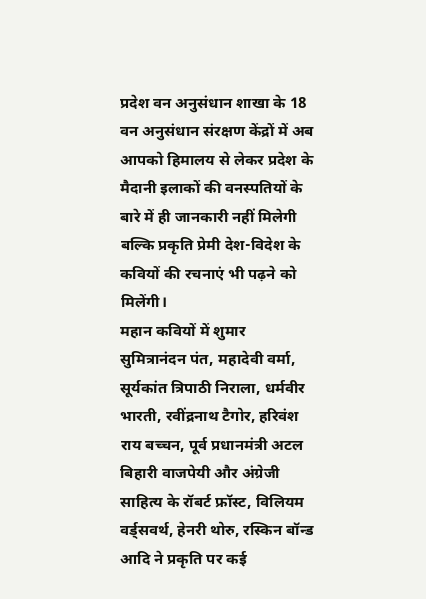प्रदेश वन अनुसंधान शाखा के 18 वन अनुसंधान संरक्षण केंद्रों में अब आपको हिमालय से लेकर प्रदेश के मैदानी इलाकों की वनस्पतियों के बारे में ही जानकारी नहीं मिलेगी बल्कि प्रकृति प्रेमी देश-विदेश के कवियों की रचनाएं भी पढ़ने को मिलेंगी।
महान कवियों में शुमार सुमित्रानंदन पंत, महादेवी वर्मा, सूर्यकांत त्रिपाठी निराला, धर्मवीर भारती, रवींद्रनाथ टैगोर, हरिवंश राय बच्चन, पूर्व प्रधानमंत्री अटल बिहारी वाजपेयी और अंग्रेजी साहित्य के रॉबर्ट फ्रॉस्ट, विलियम वर्ड्सवर्थ, हेनरी थोरु, रस्किन बॉन्ड आदि ने प्रकृति पर कई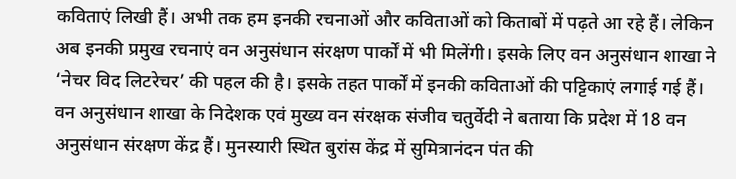कविताएं लिखी हैं। अभी तक हम इनकी रचनाओं और कविताओं को किताबों में पढ़ते आ रहे हैं। लेकिन अब इनकी प्रमुख रचनाएं वन अनुसंधान संरक्षण पार्कों में भी मिलेंगी। इसके लिए वन अनुसंधान शाखा ने ‘नेचर विद लिटरेचर’ की पहल की है। इसके तहत पार्कों में इनकी कविताओं की पट्टिकाएं लगाई गई हैं।
वन अनुसंधान शाखा के निदेशक एवं मुख्य वन संरक्षक संजीव चतुर्वेदी ने बताया कि प्रदेश में 18 वन अनुसंधान संरक्षण केंद्र हैं। मुनस्यारी स्थित बुरांस केंद्र में सुमित्रानंदन पंत की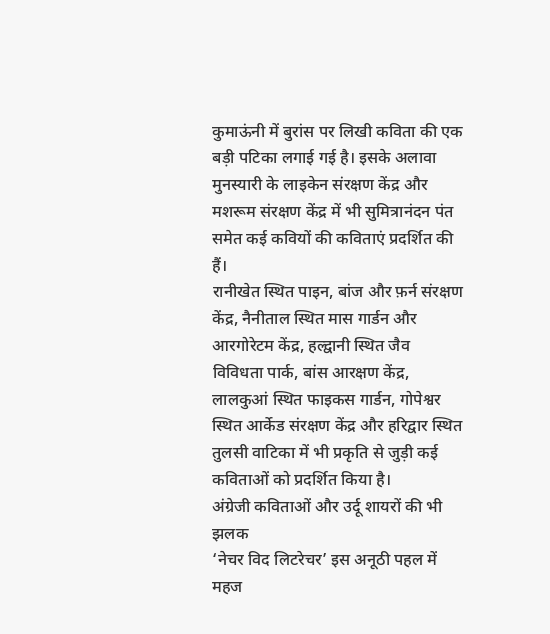कुमाऊंनी में बुरांस पर लिखी कविता की एक बड़ी पटिका लगाई गई है। इसके अलावा मुनस्यारी के लाइकेन संरक्षण केंद्र और मशरूम संरक्षण केंद्र में भी सुमित्रानंदन पंत समेत कई कवियों की कविताएं प्रदर्शित की हैं।
रानीखेत स्थित पाइन, बांज और फ़र्न संरक्षण केंद्र, नैनीताल स्थित मास गार्डन और आरगोरेटम केंद्र, हल्द्वानी स्थित जैव विविधता पार्क, बांस आरक्षण केंद्र, लालकुआं स्थित फाइकस गार्डन, गोपेश्वर स्थित आर्केड संरक्षण केंद्र और हरिद्वार स्थित तुलसी वाटिका में भी प्रकृति से जुड़ी कई कविताओं को प्रदर्शित किया है।
अंग्रेजी कविताओं और उर्दू शायरों की भी झलक
‘नेचर विद लिटरेचर’ इस अनूठी पहल में महज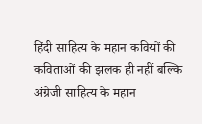हिंदी साहित्य के महान कवियों की कविताओं की झलक ही नहीं बल्कि अंग्रेजी साहित्य के महान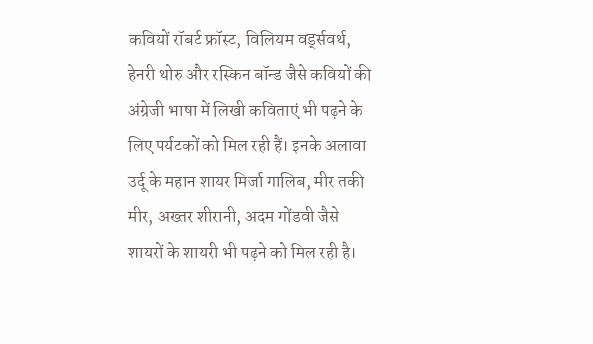कवियों रॉबर्ट फ्रॉस्ट, विलियम वर्ड्सवर्थ, हेनरी थोरु और रस्किन बॉन्ड जैसे कवियों की अंग्रेजी भाषा में लिखी कविताएं भी पढ़ने के लिए पर्यटकों को मिल रही हैं। इनके अलावा उर्दू के महान शायर मिर्जा गालिब, मीर तकी मीर, अख्तर शीरानी, अदम गोंडवी जैसे शायरों के शायरी भी पढ़ने को मिल रही है।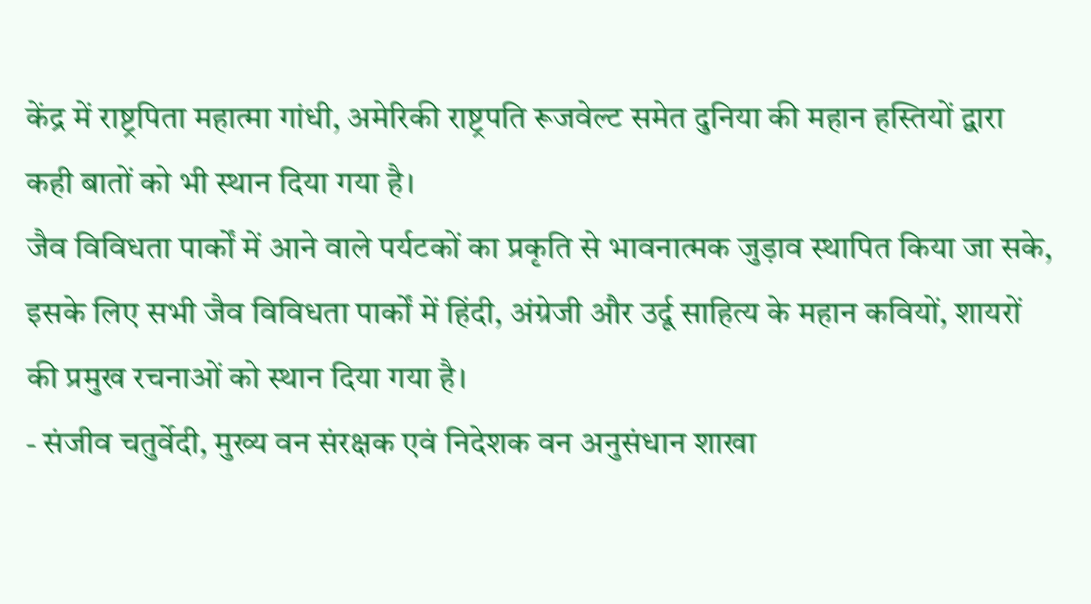केंद्र में राष्ट्रपिता महात्मा गांधी, अमेरिकी राष्ट्रपति रूजवेल्ट समेत दुनिया की महान हस्तियों द्वारा कही बातों को भी स्थान दिया गया है।
जैव विविधता पार्कों में आने वाले पर्यटकों का प्रकृति से भावनात्मक जुड़ाव स्थापित किया जा सके, इसके लिए सभी जैव विविधता पार्कों में हिंदी, अंग्रेजी और उर्दू साहित्य के महान कवियों, शायरों की प्रमुख रचनाओं को स्थान दिया गया है।
- संजीव चतुर्वेदी, मुख्य वन संरक्षक एवं निदेशक वन अनुसंधान शाखा